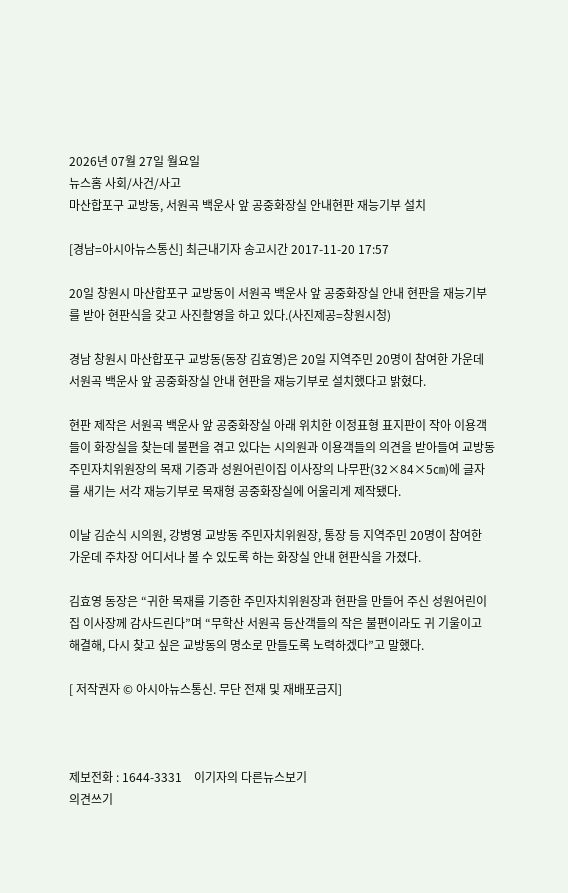2026년 07월 27일 월요일
뉴스홈 사회/사건/사고
마산합포구 교방동, 서원곡 백운사 앞 공중화장실 안내현판 재능기부 설치

[경남=아시아뉴스통신] 최근내기자 송고시간 2017-11-20 17:57

20일 창원시 마산합포구 교방동이 서원곡 백운사 앞 공중화장실 안내 현판을 재능기부를 받아 현판식을 갖고 사진촬영을 하고 있다.(사진제공=창원시청)

경남 창원시 마산합포구 교방동(동장 김효영)은 20일 지역주민 20명이 참여한 가운데 서원곡 백운사 앞 공중화장실 안내 현판을 재능기부로 설치했다고 밝혔다.

현판 제작은 서원곡 백운사 앞 공중화장실 아래 위치한 이정표형 표지판이 작아 이용객들이 화장실을 찾는데 불편을 겪고 있다는 시의원과 이용객들의 의견을 받아들여 교방동 주민자치위원장의 목재 기증과 성원어린이집 이사장의 나무판(32×84×5㎝)에 글자를 새기는 서각 재능기부로 목재형 공중화장실에 어울리게 제작됐다.

이날 김순식 시의원, 강병영 교방동 주민자치위원장, 통장 등 지역주민 20명이 참여한 가운데 주차장 어디서나 볼 수 있도록 하는 화장실 안내 현판식을 가졌다.

김효영 동장은 “귀한 목재를 기증한 주민자치위원장과 현판을 만들어 주신 성원어린이집 이사장께 감사드린다”며 “무학산 서원곡 등산객들의 작은 불편이라도 귀 기울이고 해결해, 다시 찾고 싶은 교방동의 명소로 만들도록 노력하겠다”고 말했다.

[ 저작권자 © 아시아뉴스통신. 무단 전재 및 재배포금지]



제보전화 : 1644-3331    이기자의 다른뉴스보기
의견쓰기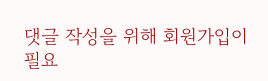댓글 작성을 위해 회원가입이 필요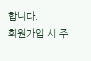합니다.
회원가입 시 주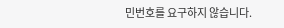민번호를 요구하지 않습니다.